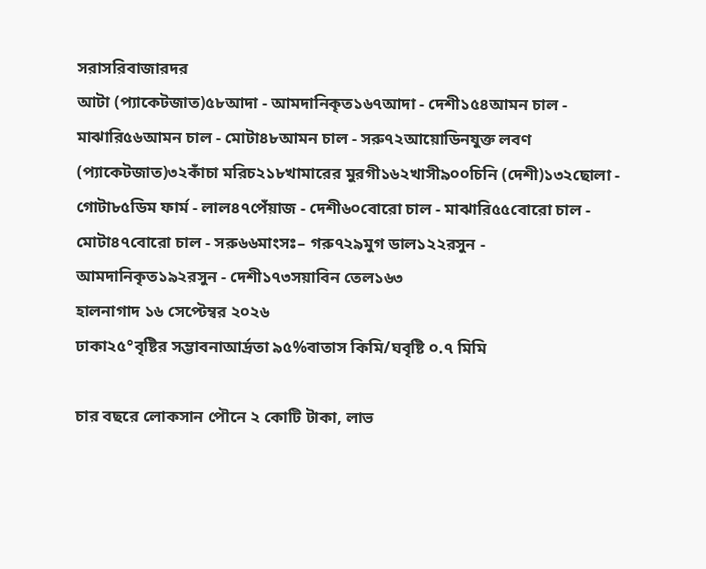সরাসরিবাজারদর
আটা (প্যাকেটজাত)৫৮আদা - আমদানিকৃত১৬৭আদা - দেশী১৫৪আমন চাল - মাঝারি৫৬আমন চাল - মোটা৪৮আমন চাল - সরু৭২আয়োডিনযুক্ত লবণ (প্যাকেটজাত)৩২কাঁচা মরিচ২১৮খামারের মুরগী১৬২খাসী৯০০চিনি (দেশী)১৩২ছোলা - গোটা৮৫ডিম ফার্ম - লাল৪৭পেঁয়াজ - দেশী৬০বোরো চাল - মাঝারি৫৫বোরো চাল - মোটা৪৭বোরো চাল - সরু৬৬মাংসঃ– গরু৭২৯মুগ ডাল১২২রসুন - আমদানিকৃত১৯২রসুন - দেশী১৭৩সয়াবিন তেল১৬৩
হালনাগাদ ১৬ সেপ্টেম্বর ২০২৬
ঢাকা২৫°বৃষ্টির সম্ভাবনাআর্দ্রতা ৯৫%বাতাস কিমি/ঘবৃষ্টি ০.৭ মিমি

চার বছরে লোকসান পৌনে ২ কোটি টাকা, লাভ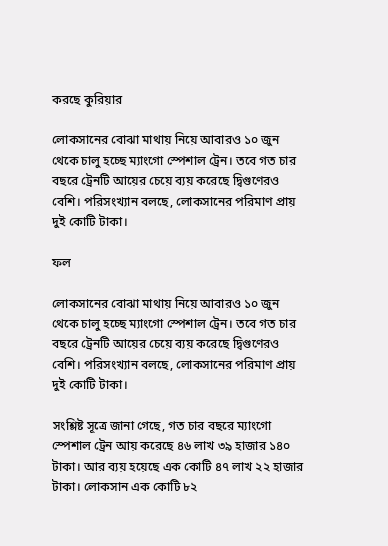করছে কুরিয়ার

লোকসানের বোঝা মাথায় নিয়ে আবারও ১০ জুন থেকে চালু হচ্ছে ম্যাংগো স্পেশাল ট্রেন। তবে গত চার বছরে ট্রেনটি আয়ের চেয়ে ব্যয় করেছে দ্বিগুণেরও বেশি। পরিসংখ্যান বলছে, লোকসানের পরিমাণ প্রায় দুই কোটি টাকা।

ফল

লোকসানের বোঝা মাথায় নিয়ে আবারও ১০ জুন থেকে চালু হচ্ছে ম্যাংগো স্পেশাল ট্রেন। তবে গত চার বছরে ট্রেনটি আয়ের চেয়ে ব্যয় করেছে দ্বিগুণেরও বেশি। পরিসংখ্যান বলছে, লোকসানের পরিমাণ প্রায় দুই কোটি টাকা।

সংশ্লিষ্ট সূত্রে জানা গেছে, গত চার বছরে ম্যাংগো স্পেশাল ট্রেন আয় করেছে ৪৬ লাখ ৩৯ হাজার ১৪০ টাকা। আর ব্যয় হয়েছে এক কোটি ৪৭ লাখ ২২ হাজার টাকা। লোকসান এক কোটি ৮২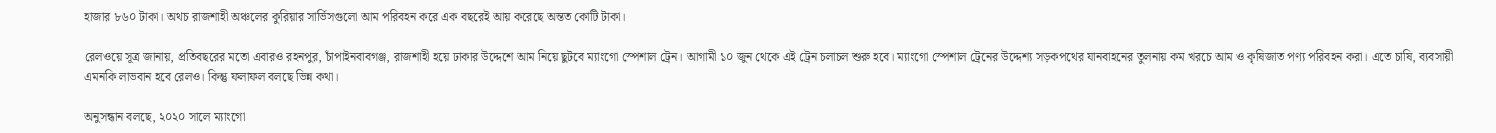হাজার ৮৬০ টাকা। অথচ রাজশাহী অঞ্চলের কুরিয়ার সার্ভিসগুলো আম পরিবহন করে এক বছরেই আয় করেছে অন্তত কোটি টাকা।

রেলওয়ে সূত্র জানায়, প্রতিবছরের মতো এবারও রহনপুর, চাঁপাইনবাবগঞ্জ, রাজশাহী হয়ে ঢাকার উদ্দেশে আম নিয়ে ছুটবে ম্যাংগো স্পেশাল ট্রেন। আগামী ১০ জুন থেকে এই ট্রেন চলাচল শুরু হবে। ম্যাংগো স্পেশাল ট্রেনের উদ্দেশ্য সড়কপথের যানবাহনের তুলনায় কম খরচে আম ও কৃষিজাত পণ্য পরিবহন করা। এতে চাষি, ব্যবসায়ী এমনকি লাভবান হবে রেলও। কিন্তু ফলাফল বলছে ভিন্ন কথা।

অনুসন্ধান বলছে, ২০২০ সালে ম্যাংগো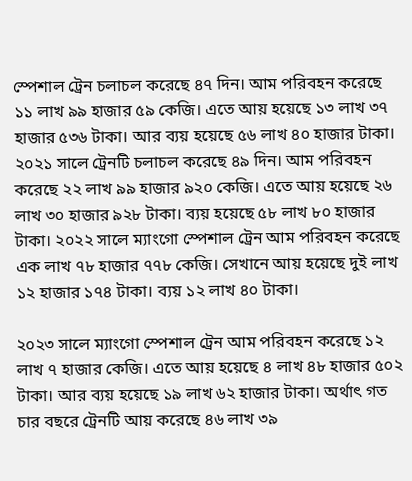স্পেশাল ট্রেন চলাচল করেছে ৪৭ দিন। আম পরিবহন করেছে ১১ লাখ ৯৯ হাজার ৫৯ কেজি। এতে আয় হয়েছে ১৩ লাখ ৩৭ হাজার ৫৩৬ টাকা। আর ব্যয় হয়েছে ৫৬ লাখ ৪০ হাজার টাকা। ২০২১ সালে ট্রেনটি চলাচল করেছে ৪৯ দিন। আম পরিবহন করেছে ২২ লাখ ৯৯ হাজার ৯২০ কেজি। এতে আয় হয়েছে ২৬ লাখ ৩০ হাজার ৯২৮ টাকা। ব্যয় হয়েছে ৫৮ লাখ ৮০ হাজার টাকা। ২০২২ সালে ম্যাংগো স্পেশাল ট্রেন আম পরিবহন করেছে এক লাখ ৭৮ হাজার ৭৭৮ কেজি। সেখানে আয় হয়েছে দুই লাখ ১২ হাজার ১৭৪ টাকা। ব্যয় ১২ লাখ ৪০ টাকা।

২০২৩ সালে ম্যাংগো স্পেশাল ট্রেন আম পরিবহন করেছে ১২ লাখ ৭ হাজার কেজি। এতে আয় হয়েছে ৪ লাখ ৪৮ হাজার ৫০২ টাকা। আর ব্যয় হয়েছে ১৯ লাখ ৬২ হাজার টাকা। অর্থাৎ গত চার বছরে ট্রেনটি আয় করেছে ৪৬ লাখ ৩৯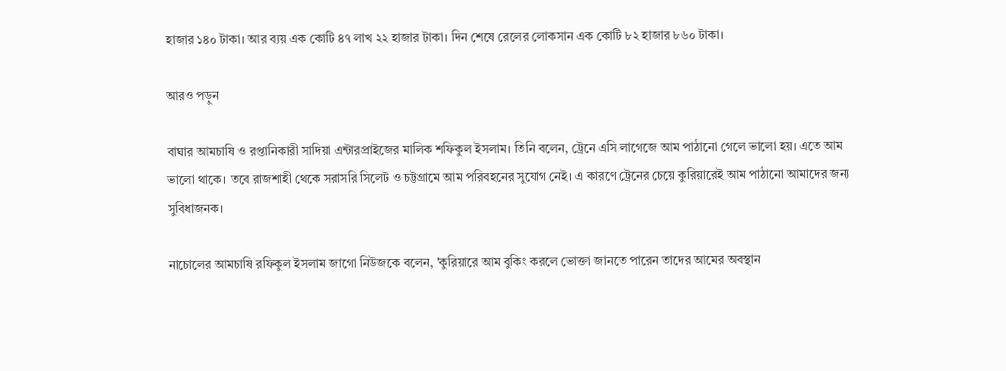হাজার ১৪০ টাকা। আর ব্যয় এক কোটি ৪৭ লাখ ২২ হাজার টাকা। দিন শেষে রেলের লোকসান এক কোটি ৮২ হাজার ৮৬০ টাকা।

আরও পড়ুন

বাঘার আমচাষি ও রপ্তানিকারী সাদিয়া এন্টারপ্রাইজের মালিক শফিকুল ইসলাম। তিনি বলেন, ট্রেনে এসি লাগেজে আম পাঠানো গেলে ভালো হয়। এতে আম ভালো থাকে। তবে রাজশাহী থেকে সরাসরি সিলেট ও চট্টগ্রামে আম পরিবহনের সুযোগ নেই। এ কারণে ট্রেনের চেয়ে কুরিয়ারেই আম পাঠানো আমাদের জন্য সুবিধাজনক।

নাচোলের আমচাষি রফিকুল ইসলাম জাগো নিউজকে বলেন, 'কুরিয়ারে আম বুকিং করলে ভোক্তা জানতে পারেন তাদের আমের অবস্থান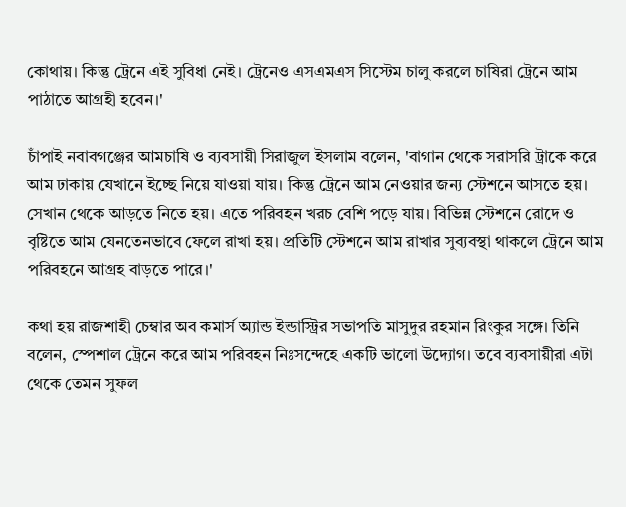কোথায়। কিন্তু ট্রেনে এই সুবিধা নেই। ট্রেনেও এসএমএস সিস্টেম চালু করলে চাষিরা ট্রেনে আম পাঠাতে আগ্রহী হবেন।'

চাঁপাই নবাবগঞ্জের আমচাষি ও ব্যবসায়ী সিরাজুল ইসলাম বলেন, 'বাগান থেকে সরাসরি ট্রাকে করে আম ঢাকায় যেখানে ইচ্ছে নিয়ে যাওয়া যায়। কিন্তু ট্রেনে আম নেওয়ার জন্য স্টেশনে আসতে হয়। সেখান থেকে আড়তে নিতে হয়। এতে পরিবহন খরচ বেশি পড়ে যায়। বিভিন্ন স্টেশনে রোদে ও বৃষ্টিতে আম যেনতেনভাবে ফেলে রাখা হয়। প্রতিটি স্টেশনে আম রাখার সুব্যবস্থা থাকলে ট্রেনে আম পরিবহনে আগ্রহ বাড়তে পারে।'

কথা হয় রাজশাহী চেম্বার অব কমার্স অ্যান্ড ইন্ডাস্ট্রির সভাপতি মাসুদুর রহমান রিংকুর সঙ্গে। তিনি বলেন, স্পেশাল ট্রেনে করে আম পরিবহন নিঃসন্দেহে একটি ভালো উদ্যোগ। তবে ব্যবসায়ীরা এটা থেকে তেমন সুফল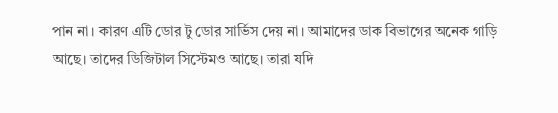পান না। কারণ এটি ডোর টু ডোর সার্ভিস দেয় না। আমাদের ডাক বিভাগের অনেক গাড়ি আছে। তাদের ডিজিটাল সিস্টেমও আছে। তারা যদি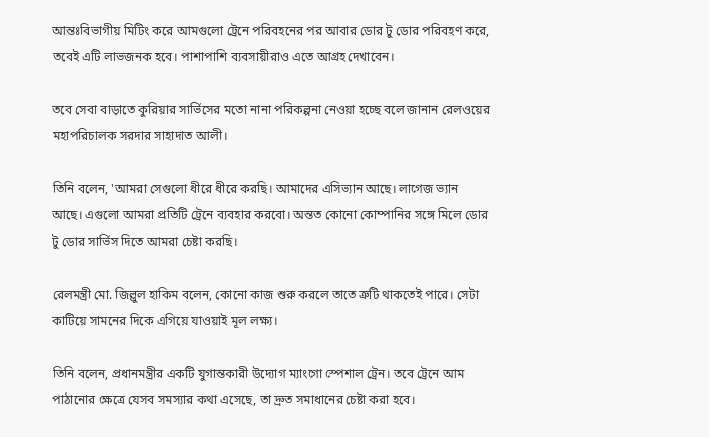আন্তঃবিভাগীয় মিটিং করে আমগুলো ট্রেনে পরিবহনের পর আবার ডোর টু ডোর পরিবহণ করে, তবেই এটি লাভজনক হবে। পাশাপাশি ব্যবসায়ীরাও এতে আগ্রহ দেখাবেন।

তবে সেবা বাড়াতে কুরিয়ার সার্ভিসের মতো নানা পরিকল্পনা নেওয়া হচ্ছে বলে জানান রেলওয়ের মহাপরিচালক সরদার সাহাদাত আলী।

তিনি বলেন, 'আমরা সেগুলো ধীরে ধীরে করছি। আমাদের এসিভ্যান আছে। লাগেজ ভ্যান আছে। এগুলো আমরা প্রতিটি ট্রেনে ব্যবহার করবো। অন্তত কোনো কোম্পানির সঙ্গে মিলে ডোর টু ডোর সার্ভিস দিতে আমরা চেষ্টা করছি।

রেলমন্ত্রী মো. জিল্লুল হাকিম বলেন, কোনো কাজ শুরু করলে তাতে ত্রুটি থাকতেই পারে। সেটা কাটিয়ে সামনের দিকে এগিয়ে যাওয়াই মূল লক্ষ্য।

তিনি বলেন, প্রধানমন্ত্রীর একটি যুগান্তকারী উদ্যোগ ম্যাংগো স্পেশাল ট্রেন। তবে ট্রেনে আম পাঠানোর ক্ষেত্রে যেসব সমস্যার কথা এসেছে, তা দ্রুত সমাধানের চেষ্টা করা হবে।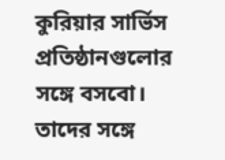কুরিয়ার সার্ভিস প্রতিষ্ঠানগুলোর সঙ্গে বসবো। তাদের সঙ্গে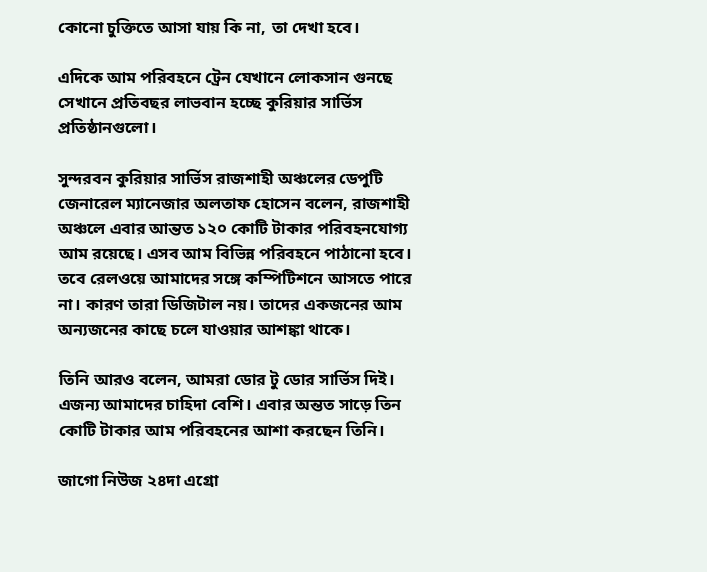কোনো চুক্তিতে আসা যায় কি না, তা দেখা হবে।

এদিকে আম পরিবহনে ট্রেন যেখানে লোকসান গুনছে সেখানে প্রতিবছর লাভবান হচ্ছে কুরিয়ার সার্ভিস প্রতিষ্ঠানগুলো।

সুন্দরবন কুরিয়ার সার্ভিস রাজশাহী অঞ্চলের ডেপুটি জেনারেল ম্যানেজার অলতাফ হোসেন বলেন, রাজশাহী অঞ্চলে এবার আন্তত ১২০ কোটি টাকার পরিবহনযোগ্য আম রয়েছে। এসব আম বিভিন্ন পরিবহনে পাঠানো হবে। তবে রেলওয়ে আমাদের সঙ্গে কম্পিটিশনে আসতে পারে না। কারণ তারা ডিজিটাল নয়। তাদের একজনের আম অন্যজনের কাছে চলে যাওয়ার আশঙ্কা থাকে।

তিনি আরও বলেন, আমরা ডোর টু ডোর সার্ভিস দিই। এজন্য আমাদের চাহিদা বেশি। এবার অন্তত সাড়ে তিন কোটি টাকার আম পরিবহনের আশা করছেন তিনি।

জাগো নিউজ ২৪দা এগ্রো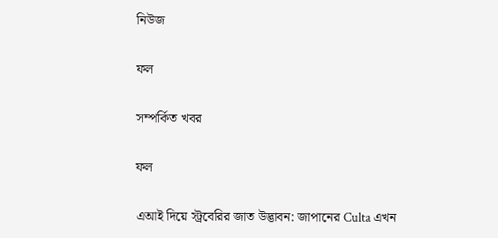নিউজ

ফল

সম্পর্কিত খবর

ফল

এআই দিয়ে স্ট্রবেরির জাত উদ্ভাবন: জাপানের Culta এখন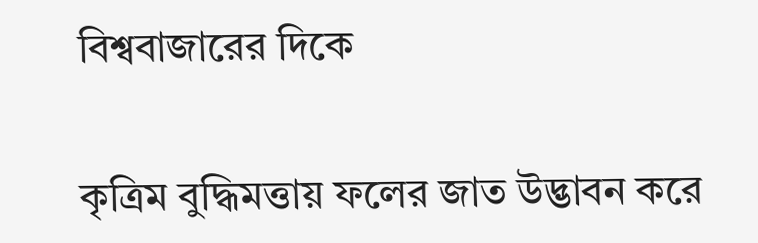বিশ্ববাজারের দিকে

কৃত্রিম বুদ্ধিমত্তায় ফলের জাত উদ্ভাবন করে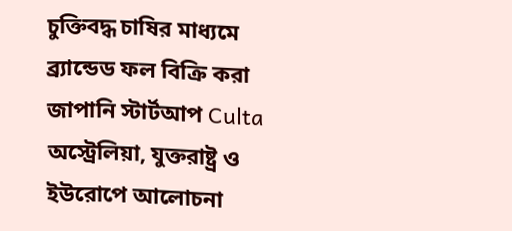চুক্তিবদ্ধ চাষির মাধ্যমে ব্র্যান্ডেড ফল বিক্রি করা জাপানি স্টার্টআপ Culta অস্ট্রেলিয়া, যুক্তরাষ্ট্র ও ইউরোপে আলোচনা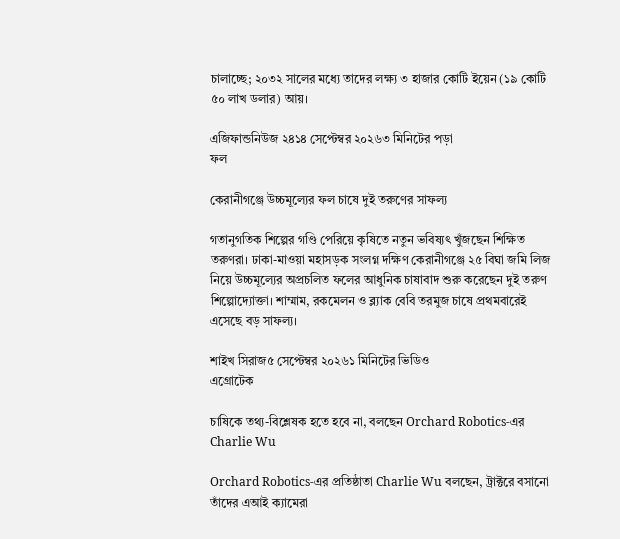চালাচ্ছে; ২০৩২ সালের মধ্যে তাদের লক্ষ্য ৩ হাজার কোটি ইয়েন (১৯ কোটি ৫০ লাখ ডলার) আয়।

এজিফান্ডনিউজ ২৪১৪ সেপ্টেম্বর ২০২৬৩ মিনিটের পড়া
ফল

কেরানীগঞ্জে উচ্চমূল্যের ফল চাষে দুই তরুণের সাফল্য

গতানুগতিক শিল্পের গণ্ডি পেরিয়ে কৃষিতে নতুন ভবিষ্যৎ খুঁজছেন শিক্ষিত তরুণরা। ঢাকা-মাওয়া মহাসড়ক সংলগ্ন দক্ষিণ কেরানীগঞ্জে ২৫ বিঘা জমি লিজ নিয়ে উচ্চমূল্যের অপ্রচলিত ফলের আধুনিক চাষাবাদ শুরু করেছেন দুই তরুণ শিল্পোদ্যোক্তা। শাম্মাম, রকমেলন ও ব্ল্যাক বেবি তরমুজ চাষে প্রথমবারেই এসেছে বড় সাফল্য।

শাইখ সিরাজ৫ সেপ্টেম্বর ২০২৬১ মিনিটের ভিডিও
এগ্রোটেক

চাষিকে তথ্য-বিশ্লেষক হতে হবে না, বলছেন Orchard Robotics-এর Charlie Wu

Orchard Robotics-এর প্রতিষ্ঠাতা Charlie Wu বলছেন, ট্রাক্টরে বসানো তাঁদের এআই ক্যামেরা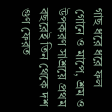গাছ ধরে ধরে ফল গোনে ও মাপে, শ্রম ও উপকরণ সাশ্রয়ে প্রথম বছরেই তিন থেকে দশ গুণ ফেরত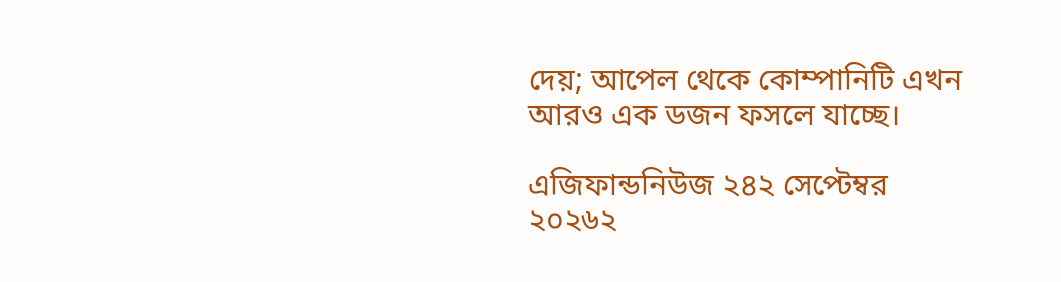দেয়; আপেল থেকে কোম্পানিটি এখন আরও এক ডজন ফসলে যাচ্ছে।

এজিফান্ডনিউজ ২৪২ সেপ্টেম্বর ২০২৬২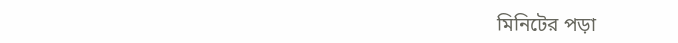মিনিটের পড়া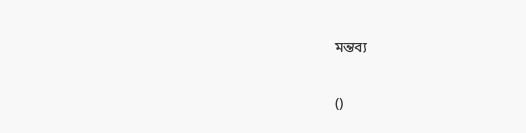মন্তব্য

()